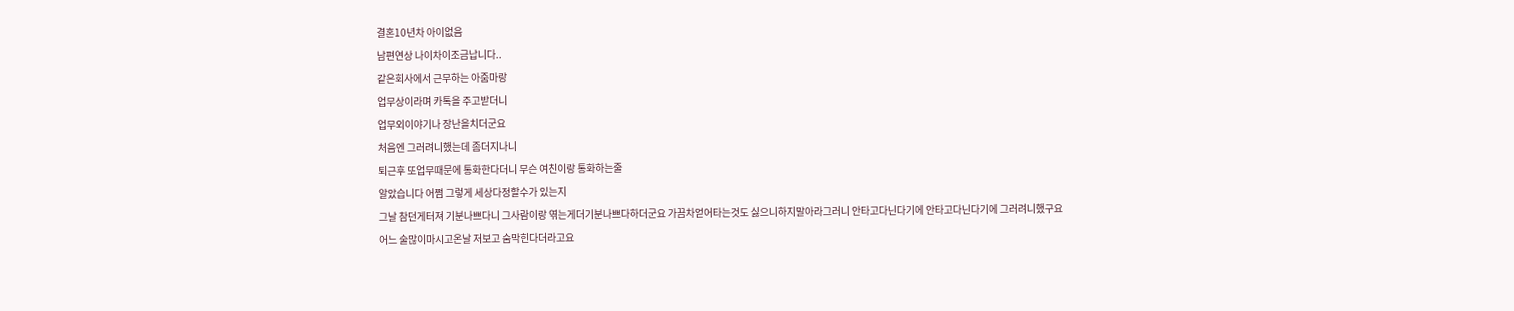결혼10년차 아이없음
남편연상 나이차이조금납니다..
같은회사에서 근무하는 아줌마랑
업무상이라며 카톡을 주고받더니
업무외이야기나 장난을치더군요
처음엔 그러려니했는데 좀더지나니
퇴근후 또업무때문에 통화한다더니 무슨 여친이랑 통화하는줄
알았습니다 어쩜 그렇게 세상다정할수가 있는지
그날 참던게터져 기분나쁘다니 그사람이랑 엮는게더기분나쁘다하더군요 가끔차얻어타는것도 싫으니하지말아라그러니 안타고다닌다기에 안타고다닌다기에 그러려니했구요
어느 술많이마시고온날 저보고 숨막힌다더라고요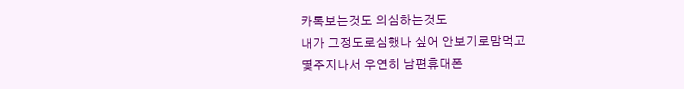카톡보는것도 의심하는것도
내가 그정도로심했나 싶어 안보기로맘먹고
몇주지나서 우연히 남편휴대폰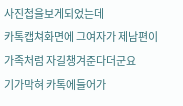사진첩을보게되었는데
카톡캡쳐화면에 그여자가 제남편이 가족처럼 자길챙겨준다더군요
기가막혀 카톡에들어가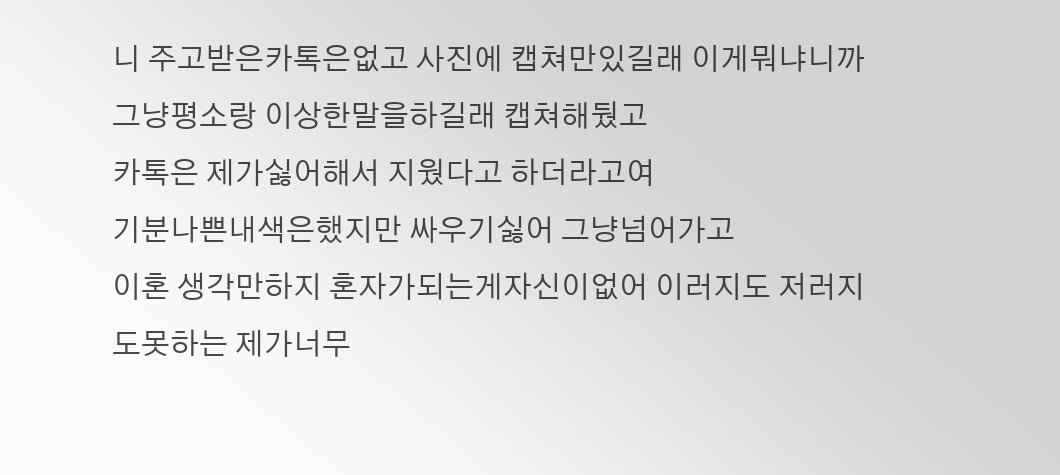니 주고받은카톡은없고 사진에 캡쳐만있길래 이게뭐냐니까 그냥평소랑 이상한말을하길래 캡쳐해뒀고
카톡은 제가싫어해서 지웠다고 하더라고여
기분나쁜내색은했지만 싸우기싫어 그냥넘어가고
이혼 생각만하지 혼자가되는게자신이없어 이러지도 저러지도못하는 제가너무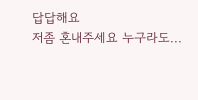답답해요
저좀 혼내주세요 누구라도...